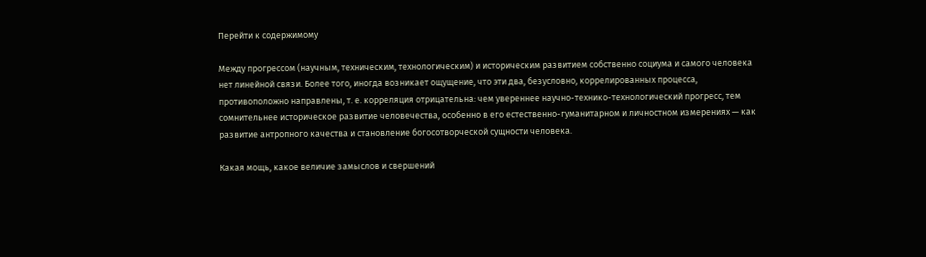Перейти к содержимому

Между прогрессом (научным, техническим, технологическим) и историческим развитием собственно социума и самого человека нет линейной связи. Более того, иногда возникает ощущение, что эти два, безусловно, коррелированных процесса, противоположно направлены, т. е. корреляция отрицательна: чем увереннее научно-технико-технологический прогресс, тем сомнительнее историческое развитие человечества, особенно в его естественно-гуманитарном и личностном измерениях — как развитие антропного качества и становление богосотворческой сущности человека.

Какая мощь, какое величие замыслов и свершений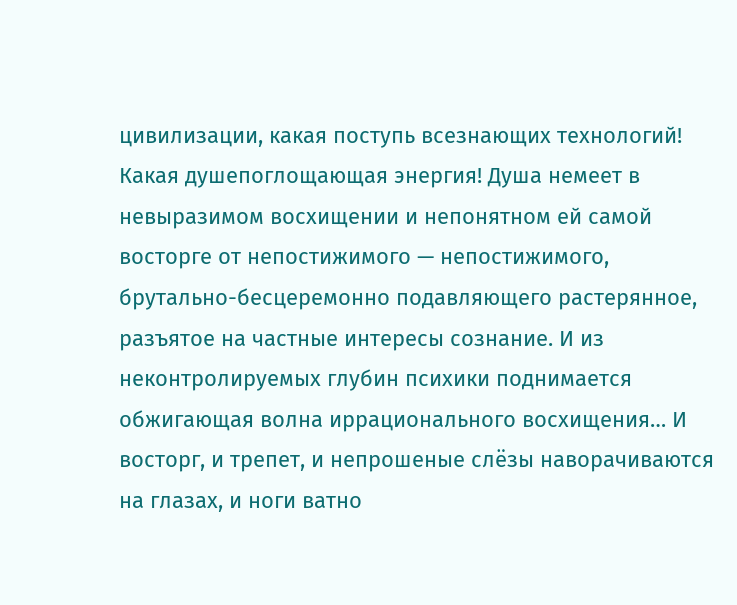цивилизации, какая поступь всезнающих технологий! Какая душепоглощающая энергия! Душа немеет в невыразимом восхищении и непонятном ей самой восторге от непостижимого — непостижимого, брутально-бесцеремонно подавляющего растерянное, разъятое на частные интересы сознание. И из неконтролируемых глубин психики поднимается обжигающая волна иррационального восхищения… И восторг, и трепет, и непрошеные слёзы наворачиваются на глазах, и ноги ватно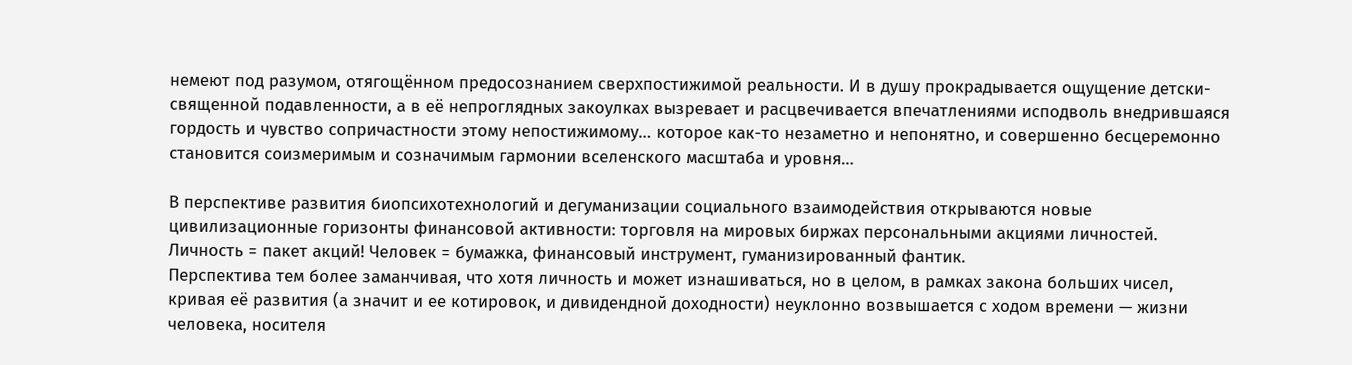немеют под разумом, отягощённом предосознанием сверхпостижимой реальности. И в душу прокрадывается ощущение детски-священной подавленности, а в её непроглядных закоулках вызревает и расцвечивается впечатлениями исподволь внедрившаяся гордость и чувство сопричастности этому непостижимому… которое как-то незаметно и непонятно, и совершенно бесцеремонно становится соизмеримым и созначимым гармонии вселенского масштаба и уровня…

В перспективе развития биопсихотехнологий и дегуманизации социального взаимодействия открываются новые цивилизационные горизонты финансовой активности: торговля на мировых биржах персональными акциями личностей. Личность = пакет акций! Человек = бумажка, финансовый инструмент, гуманизированный фантик.
Перспектива тем более заманчивая, что хотя личность и может изнашиваться, но в целом, в рамках закона больших чисел, кривая её развития (а значит и ее котировок, и дивидендной доходности) неуклонно возвышается с ходом времени — жизни человека, носителя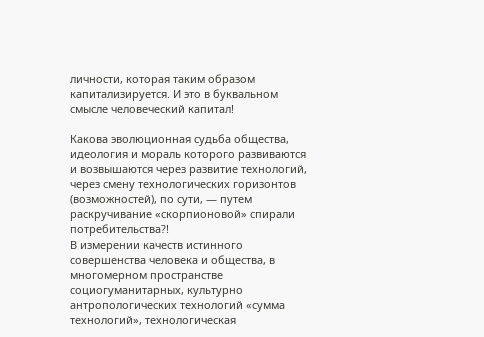личности, которая таким образом капитализируется. И это в буквальном смысле человеческий капитал!

Какова эволюционная судьба общества, идеология и мораль которого развиваются и возвышаются через развитие технологий, через смену технологических горизонтов (возможностей), по сути, — путем раскручивание «скорпионовой» спирали потребительства?!
В измерении качеств истинного совершенства человека и общества, в многомерном пространстве социогуманитарных, культурно антропологических технологий «сумма технологий», технологическая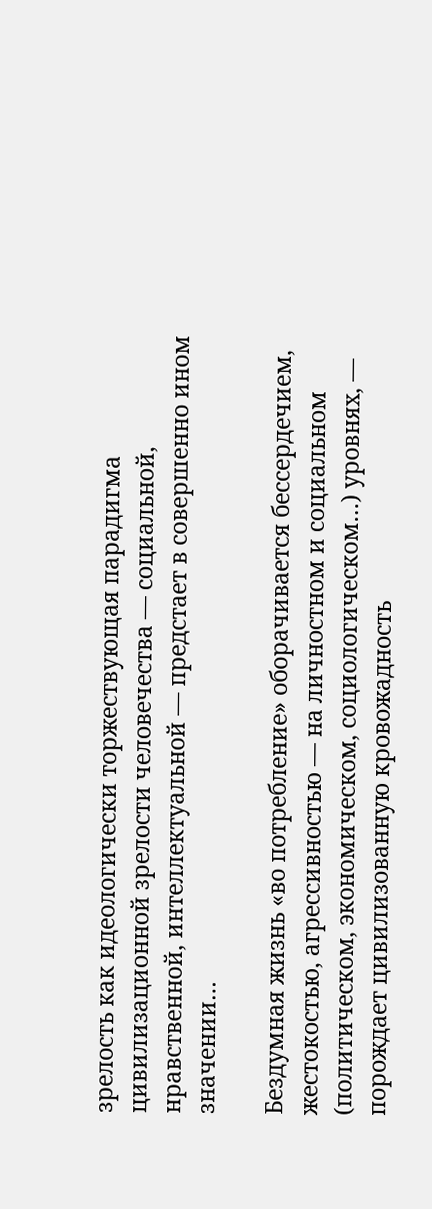зрелость как идеологически торжествующая парадигма цивилизационной зрелости человечества — социальной, нравственной, интеллектуальной — предстает в совершенно ином значении…

Бездумная жизнь «во потребление» оборачивается бессердечием, жестокостью, агрессивностью — на личностном и социальном (политическом, экономическом, социологическом…) уровнях, — порождает цивилизованную кровожадность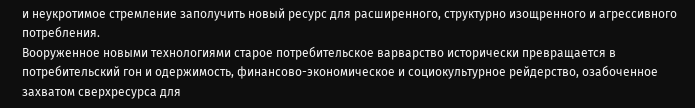и неукротимое стремление заполучить новый ресурс для расширенного, структурно изощренного и агрессивного потребления.
Вооруженное новыми технологиями старое потребительское варварство исторически превращается в потребительский гон и одержимость, финансово-экономическое и социокультурное рейдерство, озабоченное захватом сверхресурса для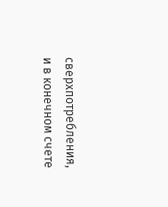сверхпотребления, и в конечном счете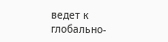ведет к глобально-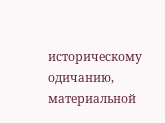историческому одичанию, материальной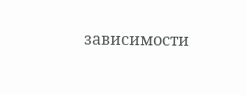зависимости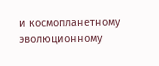и космопланетному эволюционному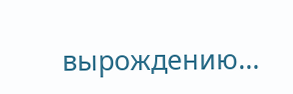вырождению…